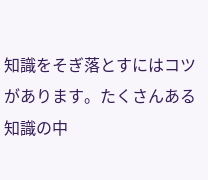知識をそぎ落とすにはコツがあります。たくさんある知識の中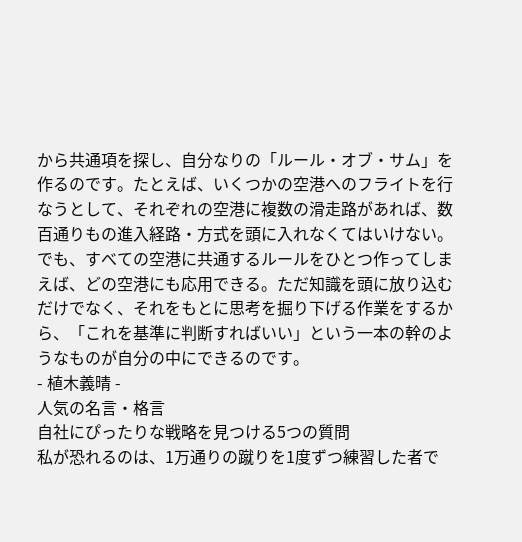から共通項を探し、自分なりの「ルール・オブ・サム」を作るのです。たとえば、いくつかの空港へのフライトを行なうとして、それぞれの空港に複数の滑走路があれば、数百通りもの進入経路・方式を頭に入れなくてはいけない。でも、すべての空港に共通するルールをひとつ作ってしまえば、どの空港にも応用できる。ただ知識を頭に放り込むだけでなく、それをもとに思考を掘り下げる作業をするから、「これを基準に判断すればいい」という一本の幹のようなものが自分の中にできるのです。
- 植木義晴 -
人気の名言・格言
自社にぴったりな戦略を見つける5つの質問
私が恐れるのは、1万通りの蹴りを1度ずつ練習した者で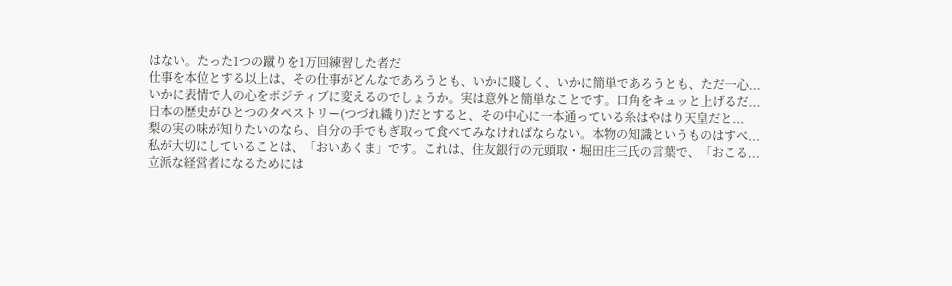はない。たった1つの蹴りを1万回練習した者だ
仕事を本位とする以上は、その仕事がどんなであろうとも、いかに賤しく、いかに簡単であろうとも、ただ一心...
いかに表情で人の心をポジティブに変えるのでしょうか。実は意外と簡単なことです。口角をキュッと上げるだ...
日本の歴史がひとつのタペストリー(つづれ織り)だとすると、その中心に一本通っている糸はやはり天皇だと...
梨の実の味が知りたいのなら、自分の手でもぎ取って食べてみなければならない。本物の知識というものはすべ...
私が大切にしていることは、「おいあくま」です。これは、住友銀行の元頭取・堀田庄三氏の言葉で、「おこる...
立派な経営者になるためには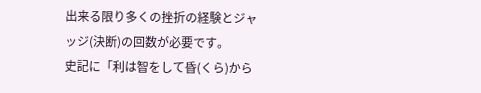出来る限り多くの挫折の経験とジャッジ(決断)の回数が必要です。
史記に「利は智をして昏(くら)から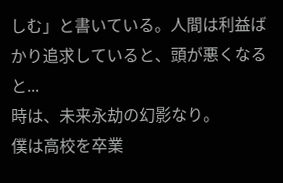しむ」と書いている。人間は利益ばかり追求していると、頭が悪くなると...
時は、未来永劫の幻影なり。
僕は高校を卒業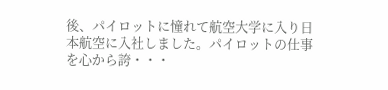後、パイロットに憧れて航空大学に入り日本航空に入社しました。パイロットの仕事を心から誇・・・